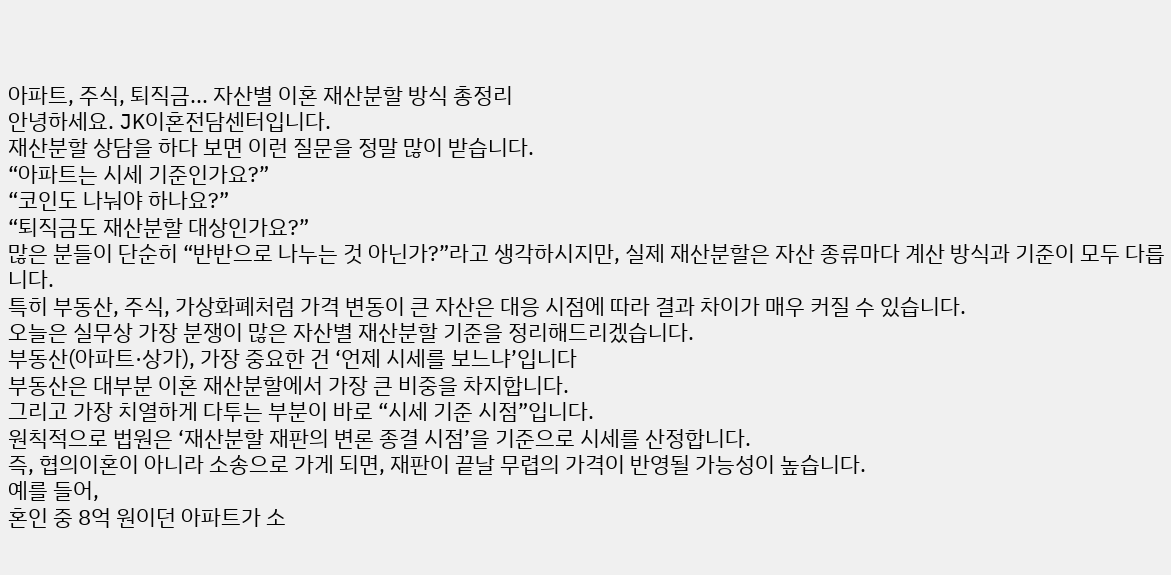아파트, 주식, 퇴직금... 자산별 이혼 재산분할 방식 총정리
안녕하세요. JK이혼전담센터입니다.
재산분할 상담을 하다 보면 이런 질문을 정말 많이 받습니다.
“아파트는 시세 기준인가요?”
“코인도 나눠야 하나요?”
“퇴직금도 재산분할 대상인가요?”
많은 분들이 단순히 “반반으로 나누는 것 아닌가?”라고 생각하시지만, 실제 재산분할은 자산 종류마다 계산 방식과 기준이 모두 다릅니다.
특히 부동산, 주식, 가상화폐처럼 가격 변동이 큰 자산은 대응 시점에 따라 결과 차이가 매우 커질 수 있습니다.
오늘은 실무상 가장 분쟁이 많은 자산별 재산분할 기준을 정리해드리겠습니다.
부동산(아파트·상가), 가장 중요한 건 ‘언제 시세를 보느냐’입니다
부동산은 대부분 이혼 재산분할에서 가장 큰 비중을 차지합니다.
그리고 가장 치열하게 다투는 부분이 바로 “시세 기준 시점”입니다.
원칙적으로 법원은 ‘재산분할 재판의 변론 종결 시점’을 기준으로 시세를 산정합니다.
즉, 협의이혼이 아니라 소송으로 가게 되면, 재판이 끝날 무렵의 가격이 반영될 가능성이 높습니다.
예를 들어,
혼인 중 8억 원이던 아파트가 소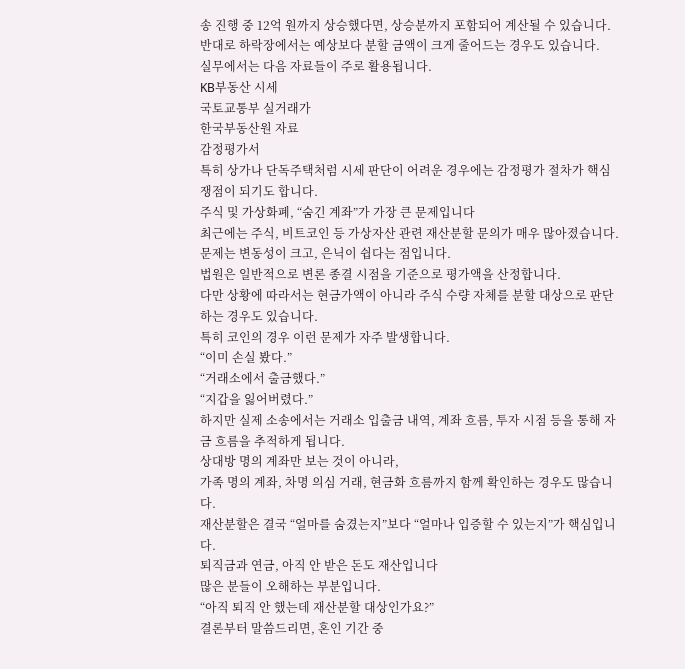송 진행 중 12억 원까지 상승했다면, 상승분까지 포함되어 계산될 수 있습니다.
반대로 하락장에서는 예상보다 분할 금액이 크게 줄어드는 경우도 있습니다.
실무에서는 다음 자료들이 주로 활용됩니다.
KB부동산 시세
국토교통부 실거래가
한국부동산원 자료
감정평가서
특히 상가나 단독주택처럼 시세 판단이 어려운 경우에는 감정평가 절차가 핵심 쟁점이 되기도 합니다.
주식 및 가상화폐, “숨긴 계좌”가 가장 큰 문제입니다
최근에는 주식, 비트코인 등 가상자산 관련 재산분할 문의가 매우 많아졌습니다.
문제는 변동성이 크고, 은닉이 쉽다는 점입니다.
법원은 일반적으로 변론 종결 시점을 기준으로 평가액을 산정합니다.
다만 상황에 따라서는 현금가액이 아니라 주식 수량 자체를 분할 대상으로 판단하는 경우도 있습니다.
특히 코인의 경우 이런 문제가 자주 발생합니다.
“이미 손실 봤다.”
“거래소에서 출금했다.”
“지갑을 잃어버렸다.”
하지만 실제 소송에서는 거래소 입출금 내역, 계좌 흐름, 투자 시점 등을 통해 자금 흐름을 추적하게 됩니다.
상대방 명의 계좌만 보는 것이 아니라,
가족 명의 계좌, 차명 의심 거래, 현금화 흐름까지 함께 확인하는 경우도 많습니다.
재산분할은 결국 “얼마를 숨겼는지”보다 “얼마나 입증할 수 있는지”가 핵심입니다.
퇴직금과 연금, 아직 안 받은 돈도 재산입니다
많은 분들이 오해하는 부분입니다.
“아직 퇴직 안 했는데 재산분할 대상인가요?”
결론부터 말씀드리면, 혼인 기간 중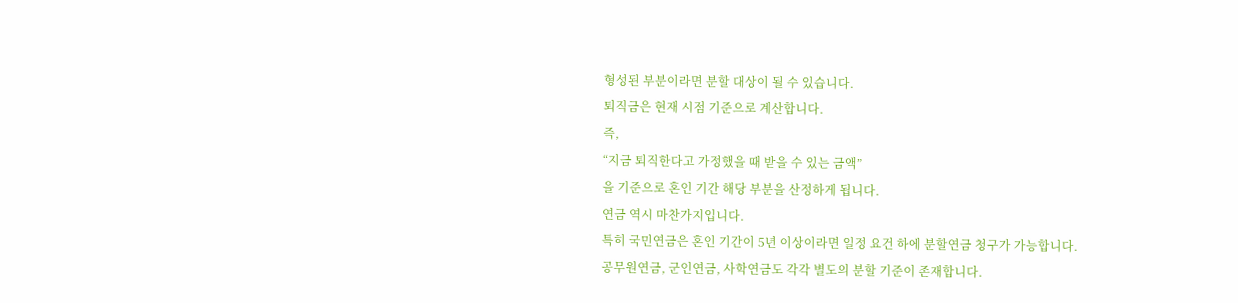형성된 부분이라면 분할 대상이 될 수 있습니다.
퇴직금은 현재 시점 기준으로 계산합니다.
즉,
“지금 퇴직한다고 가정했을 때 받을 수 있는 금액”
을 기준으로 혼인 기간 해당 부분을 산정하게 됩니다.
연금 역시 마찬가지입니다.
특히 국민연금은 혼인 기간이 5년 이상이라면 일정 요건 하에 분할연금 청구가 가능합니다.
공무원연금, 군인연금, 사학연금도 각각 별도의 분할 기준이 존재합니다.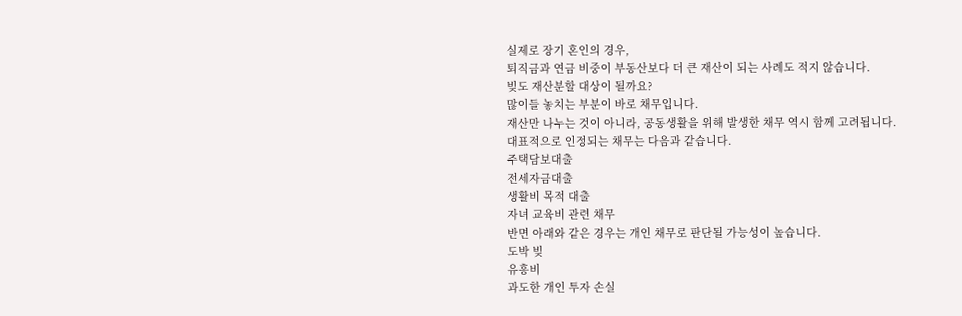실제로 장기 혼인의 경우,
퇴직금과 연금 비중이 부동산보다 더 큰 재산이 되는 사례도 적지 않습니다.
빚도 재산분할 대상이 될까요?
많이들 놓치는 부분이 바로 채무입니다.
재산만 나누는 것이 아니라, 공동생활을 위해 발생한 채무 역시 함께 고려됩니다.
대표적으로 인정되는 채무는 다음과 같습니다.
주택담보대출
전세자금대출
생활비 목적 대출
자녀 교육비 관련 채무
반면 아래와 같은 경우는 개인 채무로 판단될 가능성이 높습니다.
도박 빚
유흥비
과도한 개인 투자 손실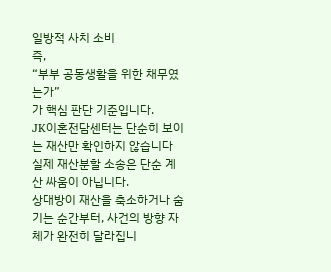일방적 사치 소비
즉,
“부부 공동생활을 위한 채무였는가”
가 핵심 판단 기준입니다.
JK이혼전담센터는 단순히 보이는 재산만 확인하지 않습니다
실제 재산분할 소송은 단순 계산 싸움이 아닙니다.
상대방이 재산을 축소하거나 숨기는 순간부터, 사건의 방향 자체가 완전히 달라집니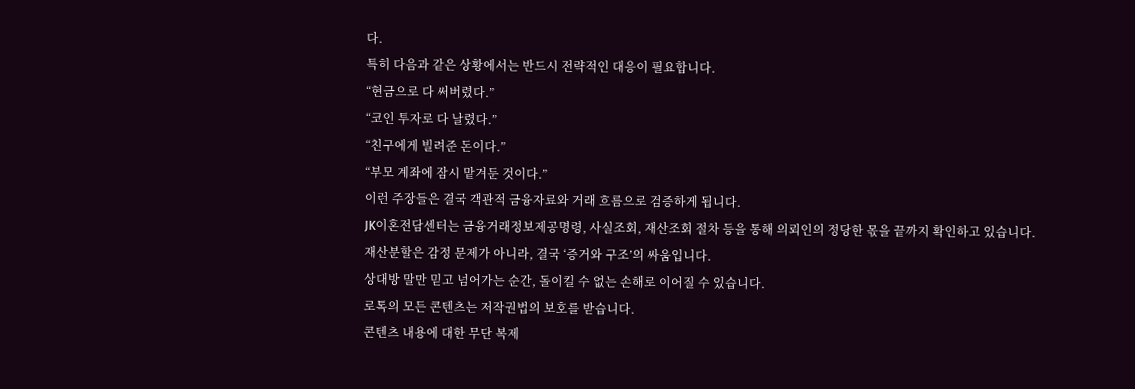다.
특히 다음과 같은 상황에서는 반드시 전략적인 대응이 필요합니다.
“현금으로 다 써버렸다.”
“코인 투자로 다 날렸다.”
“친구에게 빌려준 돈이다.”
“부모 계좌에 잠시 맡겨둔 것이다.”
이런 주장들은 결국 객관적 금융자료와 거래 흐름으로 검증하게 됩니다.
JK이혼전담센터는 금융거래정보제공명령, 사실조회, 재산조회 절차 등을 통해 의뢰인의 정당한 몫을 끝까지 확인하고 있습니다.
재산분할은 감정 문제가 아니라, 결국 ‘증거와 구조’의 싸움입니다.
상대방 말만 믿고 넘어가는 순간, 돌이킬 수 없는 손해로 이어질 수 있습니다.
로톡의 모든 콘텐츠는 저작권법의 보호를 받습니다.
콘텐츠 내용에 대한 무단 복제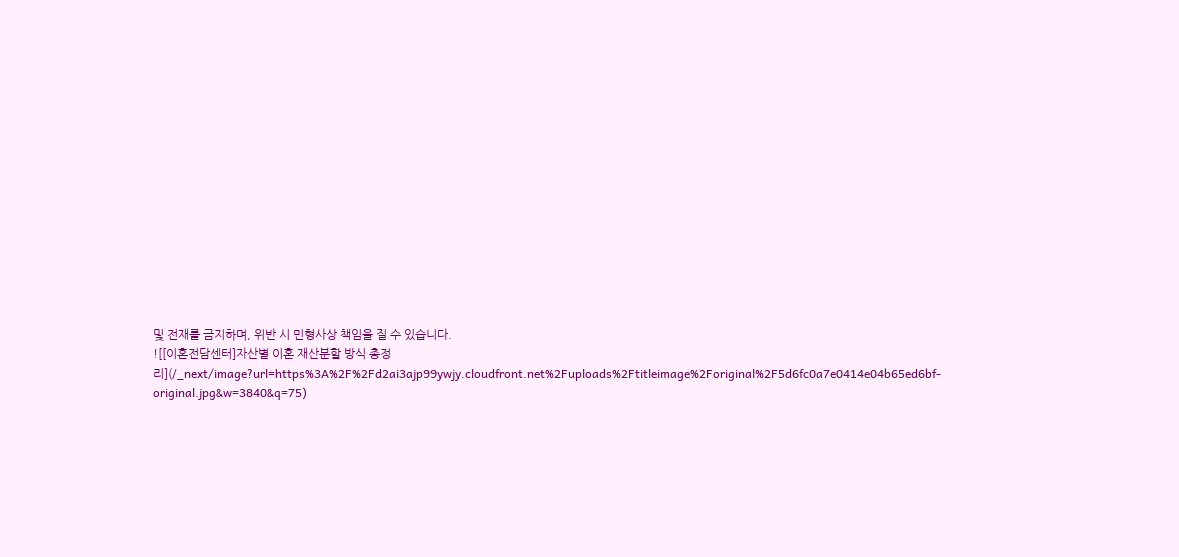및 전재를 금지하며, 위반 시 민형사상 책임을 질 수 있습니다.
![[이혼전담센터]자산별 이혼 재산분할 방식 총정리](/_next/image?url=https%3A%2F%2Fd2ai3ajp99ywjy.cloudfront.net%2Fuploads%2Ftitleimage%2Foriginal%2F5d6fc0a7e0414e04b65ed6bf-original.jpg&w=3840&q=75)